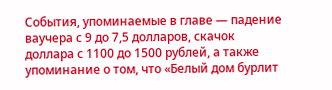События, упоминаемые в главе — падение ваучера с 9 до 7,5 долларов, скачок доллара с 1100 до 1500 рублей, а также упоминание о том, что «Белый дом бурлит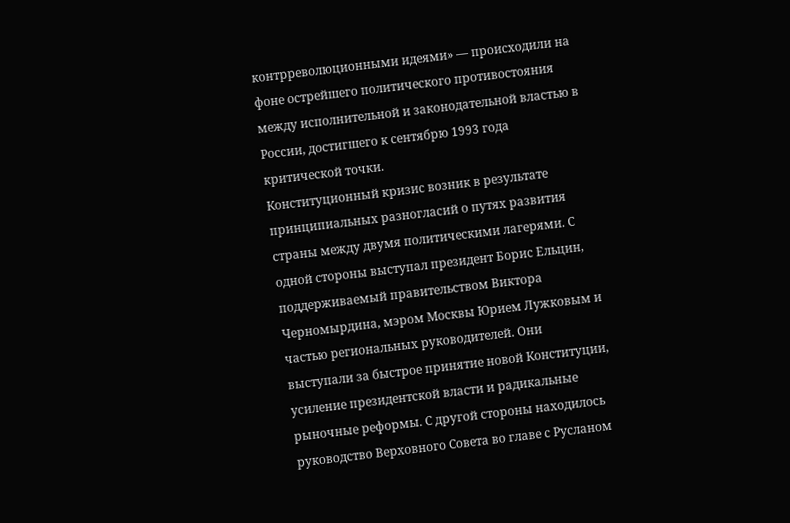контрреволюционными идеями» — происходили на фоне острейшего политического противостояния между исполнительной и законодательной властью в России, достигшего к сентябрю 1993 года критической точки.
Конституционный кризис возник в результате принципиальных разногласий о путях развития страны между двумя политическими лагерями. С одной стороны выступал президент Борис Ельцин, поддерживаемый правительством Виктора Черномырдина, мэром Москвы Юрием Лужковым и частью региональных руководителей. Они выступали за быстрое принятие новой Конституции, усиление президентской власти и радикальные рыночные реформы. С другой стороны находилось руководство Верховного Совета во главе с Русланом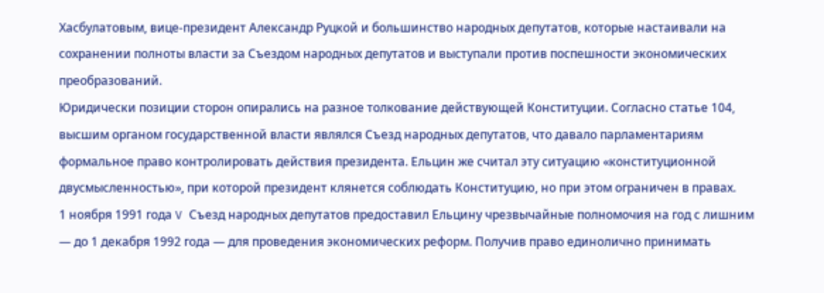Хасбулатовым, вице-президент Александр Руцкой и большинство народных депутатов, которые настаивали на сохранении полноты власти за Съездом народных депутатов и выступали против поспешности экономических преобразований.
Юридически позиции сторон опирались на разное толкование действующей Конституции. Согласно статье 104, высшим органом государственной власти являлся Съезд народных депутатов, что давало парламентариям формальное право контролировать действия президента. Ельцин же считал эту ситуацию «конституционной двусмысленностью», при которой президент клянется соблюдать Конституцию, но при этом ограничен в правах.
1 ноября 1991 года V Съезд народных депутатов предоставил Ельцину чрезвычайные полномочия на год с лишним — до 1 декабря 1992 года — для проведения экономических реформ. Получив право единолично принимать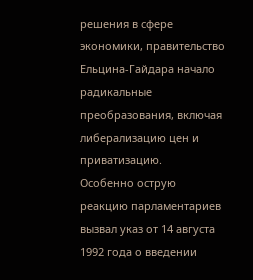решения в сфере экономики, правительство Ельцина-Гайдара начало радикальные преобразования, включая либерализацию цен и приватизацию.
Особенно острую реакцию парламентариев вызвал указ от 14 августа 1992 года о введении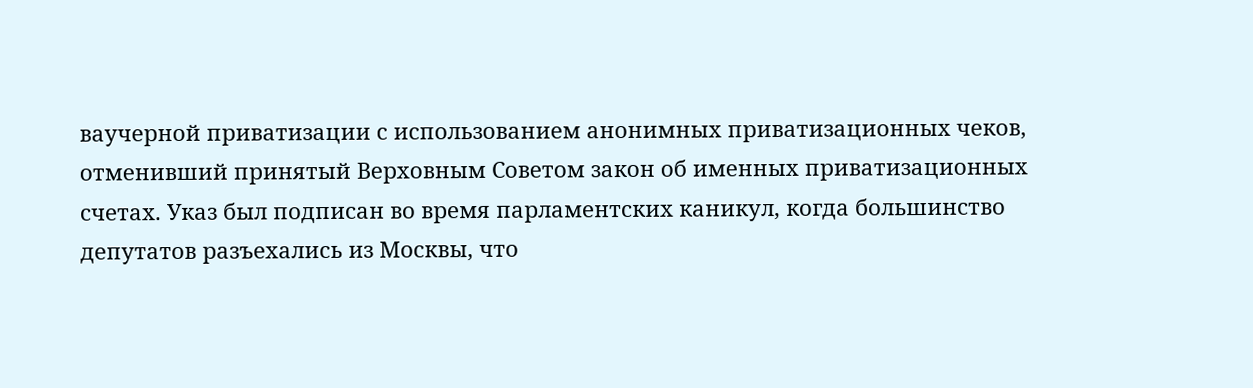ваучерной приватизации с использованием анонимных приватизационных чеков, отменивший принятый Верховным Советом закон об именных приватизационных счетах. Указ был подписан во время парламентских каникул, когда большинство депутатов разъехались из Москвы, что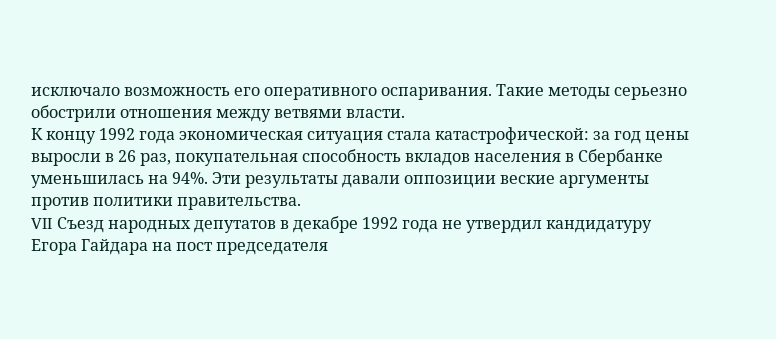исключало возможность его оперативного оспаривания. Такие методы серьезно обострили отношения между ветвями власти.
К концу 1992 года экономическая ситуация стала катастрофической: за год цены выросли в 26 раз, покупательная способность вкладов населения в Сбербанке уменьшилась на 94%. Эти результаты давали оппозиции веские аргументы против политики правительства.
VII Съезд народных депутатов в декабре 1992 года не утвердил кандидатуру Егора Гайдара на пост председателя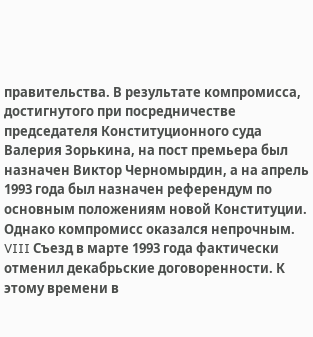правительства. В результате компромисса, достигнутого при посредничестве председателя Конституционного суда Валерия Зорькина, на пост премьера был назначен Виктор Черномырдин, а на апрель 1993 года был назначен референдум по основным положениям новой Конституции.
Однако компромисс оказался непрочным. VIII Съезд в марте 1993 года фактически отменил декабрьские договоренности. К этому времени в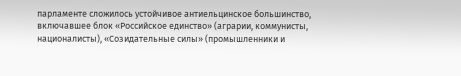парламенте сложилось устойчивое антиельцинское большинство, включавшее блок «Российское единство» (аграрии, коммунисты, националисты), «Созидательные силы» (промышленники и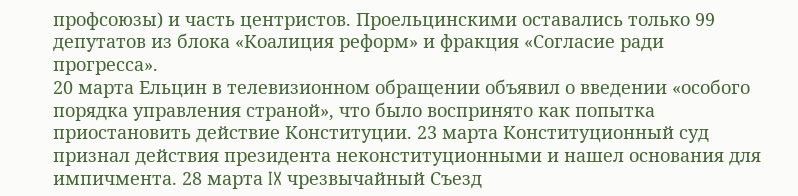профсоюзы) и часть центристов. Проельцинскими оставались только 99 депутатов из блока «Коалиция реформ» и фракция «Согласие ради прогресса».
20 марта Ельцин в телевизионном обращении объявил о введении «особого порядка управления страной», что было воспринято как попытка приостановить действие Конституции. 23 марта Конституционный суд признал действия президента неконституционными и нашел основания для импичмента. 28 марта IX чрезвычайный Съезд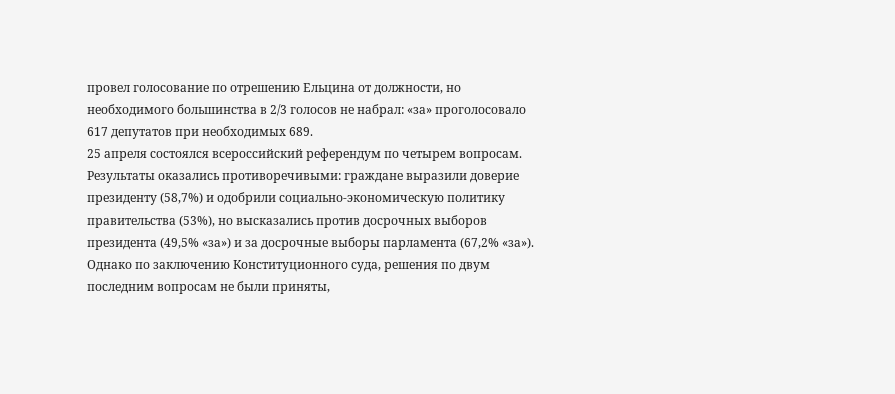провел голосование по отрешению Ельцина от должности, но необходимого большинства в 2/3 голосов не набрал: «за» проголосовало 617 депутатов при необходимых 689.
25 апреля состоялся всероссийский референдум по четырем вопросам. Результаты оказались противоречивыми: граждане выразили доверие президенту (58,7%) и одобрили социально-экономическую политику правительства (53%), но высказались против досрочных выборов президента (49,5% «за») и за досрочные выборы парламента (67,2% «за»). Однако по заключению Конституционного суда, решения по двум последним вопросам не были приняты,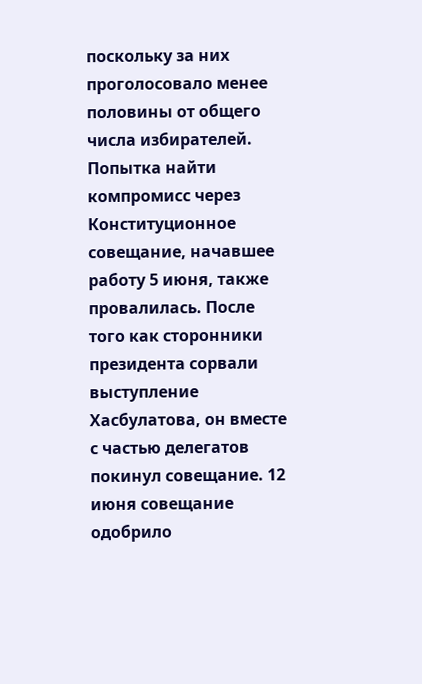поскольку за них проголосовало менее половины от общего числа избирателей.
Попытка найти компромисс через Конституционное совещание, начавшее работу 5 июня, также провалилась. После того как сторонники президента сорвали выступление Хасбулатова, он вместе с частью делегатов покинул совещание. 12 июня совещание одобрило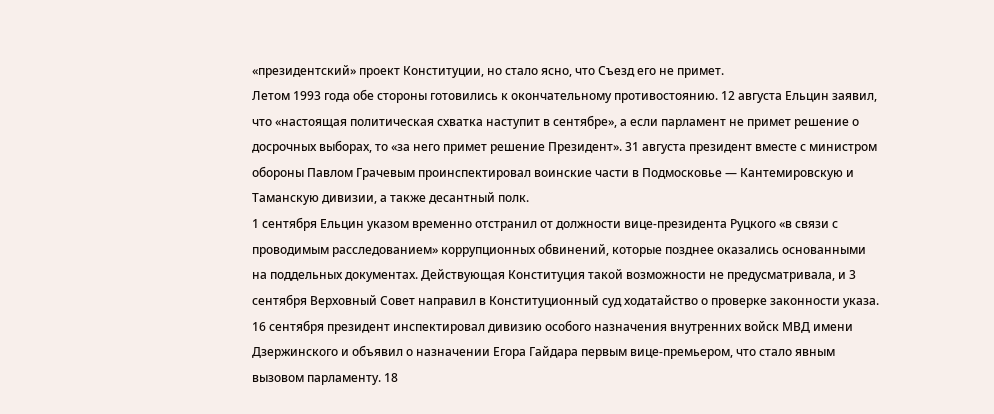«президентский» проект Конституции, но стало ясно, что Съезд его не примет.
Летом 1993 года обе стороны готовились к окончательному противостоянию. 12 августа Ельцин заявил, что «настоящая политическая схватка наступит в сентябре», а если парламент не примет решение о досрочных выборах, то «за него примет решение Президент». 31 августа президент вместе с министром обороны Павлом Грачевым проинспектировал воинские части в Подмосковье — Кантемировскую и Таманскую дивизии, а также десантный полк.
1 сентября Ельцин указом временно отстранил от должности вице-президента Руцкого «в связи с проводимым расследованием» коррупционных обвинений, которые позднее оказались основанными на поддельных документах. Действующая Конституция такой возможности не предусматривала, и 3 сентября Верховный Совет направил в Конституционный суд ходатайство о проверке законности указа.
16 сентября президент инспектировал дивизию особого назначения внутренних войск МВД имени Дзержинского и объявил о назначении Егора Гайдара первым вице-премьером, что стало явным вызовом парламенту. 18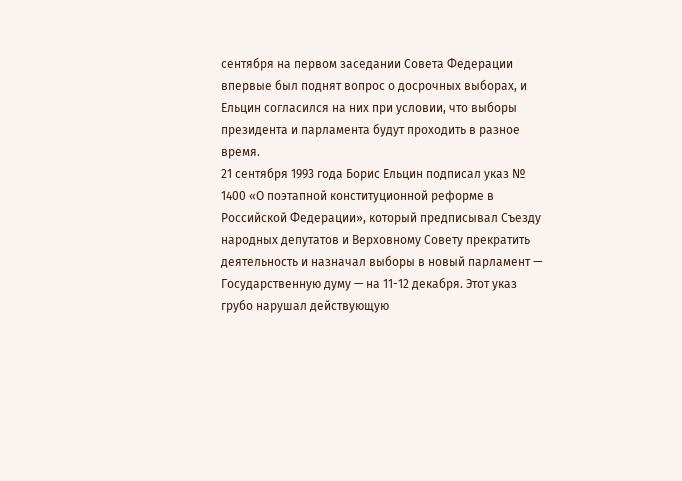сентября на первом заседании Совета Федерации впервые был поднят вопрос о досрочных выборах, и Ельцин согласился на них при условии, что выборы президента и парламента будут проходить в разное время.
21 сентября 1993 года Борис Ельцин подписал указ № 1400 «О поэтапной конституционной реформе в Российской Федерации», который предписывал Съезду народных депутатов и Верховному Совету прекратить деятельность и назначал выборы в новый парламент — Государственную думу — на 11-12 декабря. Этот указ грубо нарушал действующую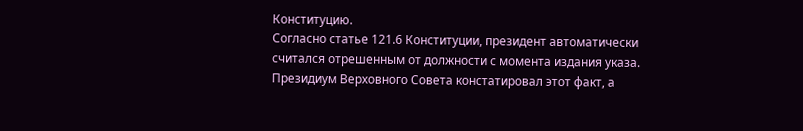Конституцию.
Согласно статье 121.6 Конституции, президент автоматически считался отрешенным от должности с момента издания указа. Президиум Верховного Совета констатировал этот факт, а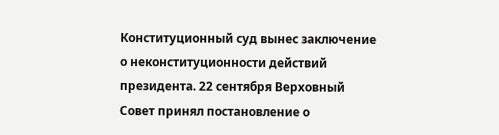Конституционный суд вынес заключение о неконституционности действий президента. 22 сентября Верховный Совет принял постановление о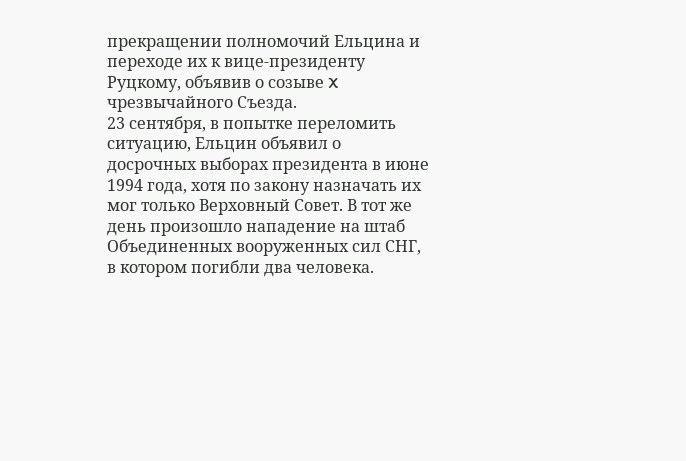прекращении полномочий Ельцина и переходе их к вице-президенту Руцкому, объявив о созыве X чрезвычайного Съезда.
23 сентября, в попытке переломить ситуацию, Ельцин объявил о досрочных выборах президента в июне 1994 года, хотя по закону назначать их мог только Верховный Совет. В тот же день произошло нападение на штаб Объединенных вооруженных сил СНГ, в котором погибли два человека.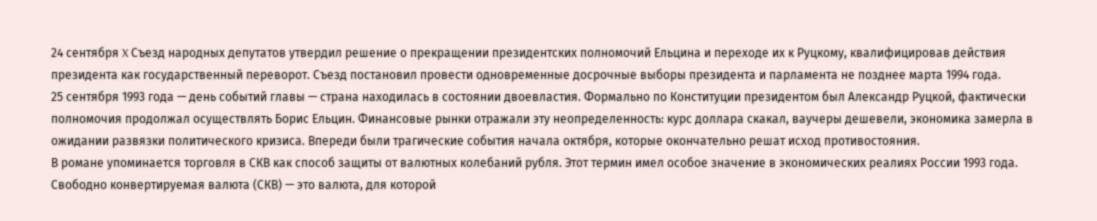24 сентября X Съезд народных депутатов утвердил решение о прекращении президентских полномочий Ельцина и переходе их к Руцкому, квалифицировав действия президента как государственный переворот. Съезд постановил провести одновременные досрочные выборы президента и парламента не позднее марта 1994 года.
25 сентября 1993 года — день событий главы — страна находилась в состоянии двоевластия. Формально по Конституции президентом был Александр Руцкой, фактически полномочия продолжал осуществлять Борис Ельцин. Финансовые рынки отражали эту неопределенность: курс доллара скакал, ваучеры дешевели, экономика замерла в ожидании развязки политического кризиса. Впереди были трагические события начала октября, которые окончательно решат исход противостояния.
В романе упоминается торговля в СКВ как способ защиты от валютных колебаний рубля. Этот термин имел особое значение в экономических реалиях России 1993 года.
Свободно конвертируемая валюта (СКВ) — это валюта, для которой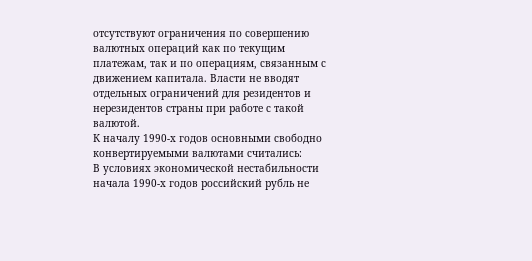отсутствуют ограничения по совершению валютных операций как по текущим платежам, так и по операциям, связанным с движением капитала. Власти не вводят отдельных ограничений для резидентов и нерезидентов страны при работе с такой валютой.
К началу 1990-х годов основными свободно конвертируемыми валютами считались:
В условиях экономической нестабильности начала 1990-х годов российский рубль не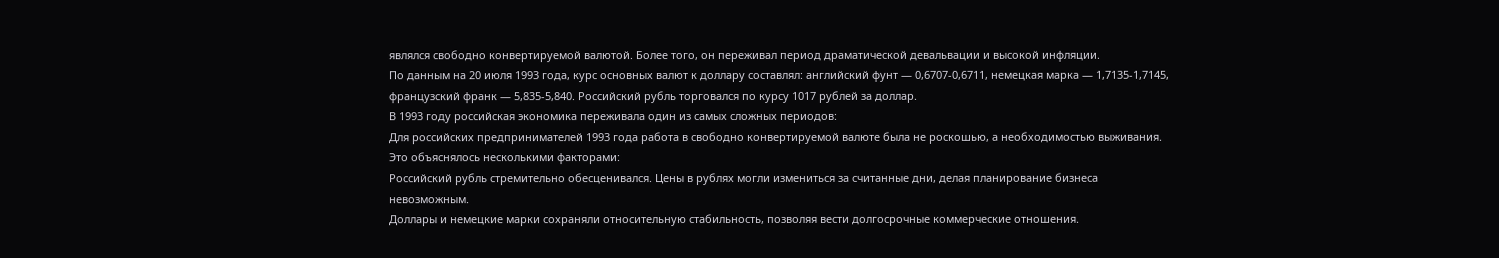являлся свободно конвертируемой валютой. Более того, он переживал период драматической девальвации и высокой инфляции.
По данным на 20 июля 1993 года, курс основных валют к доллару составлял: английский фунт — 0,6707-0,6711, немецкая марка — 1,7135-1,7145, французский франк — 5,835-5,840. Российский рубль торговался по курсу 1017 рублей за доллар.
В 1993 году российская экономика переживала один из самых сложных периодов:
Для российских предпринимателей 1993 года работа в свободно конвертируемой валюте была не роскошью, а необходимостью выживания. Это объяснялось несколькими факторами:
Российский рубль стремительно обесценивался. Цены в рублях могли измениться за считанные дни, делая планирование бизнеса невозможным.
Доллары и немецкие марки сохраняли относительную стабильность, позволяя вести долгосрочные коммерческие отношения.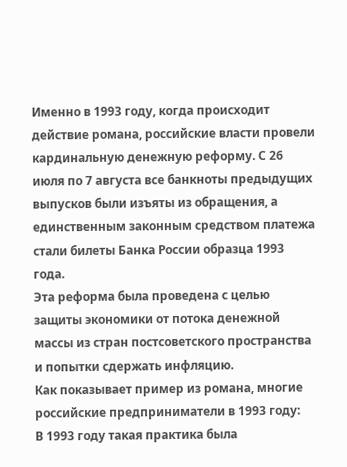Именно в 1993 году, когда происходит действие романа, российские власти провели кардинальную денежную реформу. С 26 июля по 7 августа все банкноты предыдущих выпусков были изъяты из обращения, а единственным законным средством платежа стали билеты Банка России образца 1993 года.
Эта реформа была проведена с целью защиты экономики от потока денежной массы из стран постсоветского пространства и попытки сдержать инфляцию.
Как показывает пример из романа, многие российские предприниматели в 1993 году:
В 1993 году такая практика была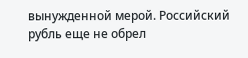вынужденной мерой. Российский рубль еще не обрел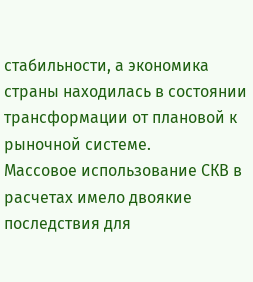стабильности, а экономика страны находилась в состоянии трансформации от плановой к рыночной системе.
Массовое использование СКВ в расчетах имело двоякие последствия для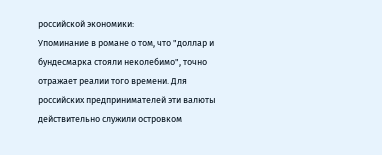российской экономики:
Упоминание в романе о том, что "доллар и бундесмарка стояли неколебимо", точно отражает реалии того времени. Для российских предпринимателей эти валюты действительно служили островком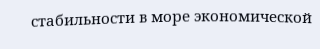стабильности в море экономической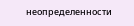неопределенности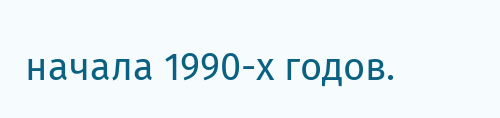начала 1990-х годов.